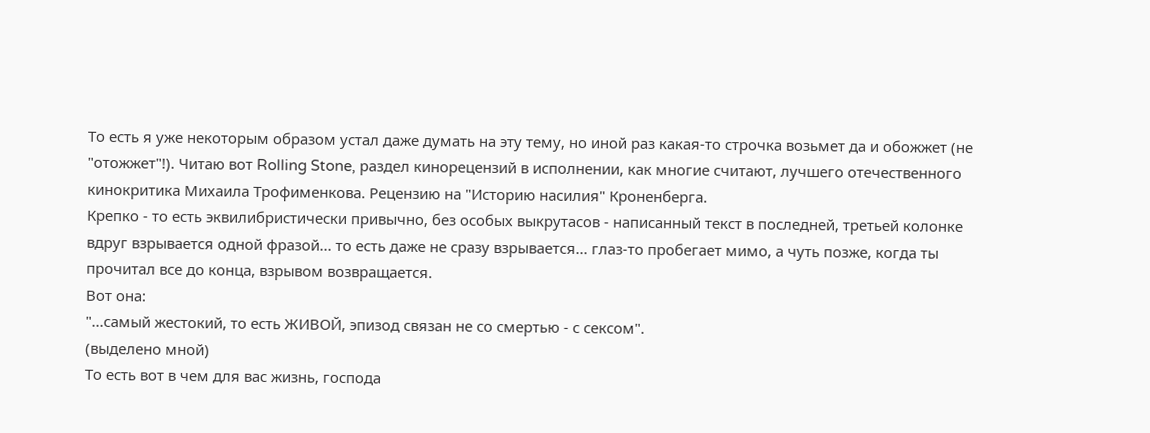То есть я уже некоторым образом устал даже думать на эту тему, но иной раз какая-то строчка возьмет да и обожжет (не "отожжет"!). Читаю вот Rolling Stone, раздел кинорецензий в исполнении, как многие считают, лучшего отечественного кинокритика Михаила Трофименкова. Рецензию на "Историю насилия" Кроненберга.
Крепко - то есть эквилибристически привычно, без особых выкрутасов - написанный текст в последней, третьей колонке вдруг взрывается одной фразой... то есть даже не сразу взрывается... глаз-то пробегает мимо, а чуть позже, когда ты прочитал все до конца, взрывом возвращается.
Вот она:
"...самый жестокий, то есть ЖИВОЙ, эпизод связан не со смертью - с сексом".
(выделено мной)
То есть вот в чем для вас жизнь, господа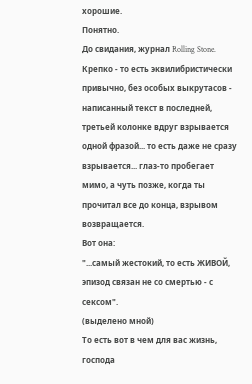хорошие.
Понятно.
До свидания, журнал Rolling Stone.
Крепко - то есть эквилибристически привычно, без особых выкрутасов - написанный текст в последней, третьей колонке вдруг взрывается одной фразой... то есть даже не сразу взрывается... глаз-то пробегает мимо, а чуть позже, когда ты прочитал все до конца, взрывом возвращается.
Вот она:
"...самый жестокий, то есть ЖИВОЙ, эпизод связан не со смертью - с сексом".
(выделено мной)
То есть вот в чем для вас жизнь, господа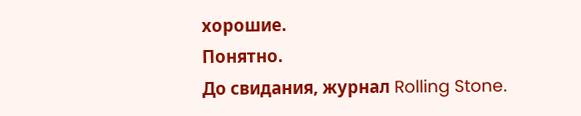хорошие.
Понятно.
До свидания, журнал Rolling Stone.